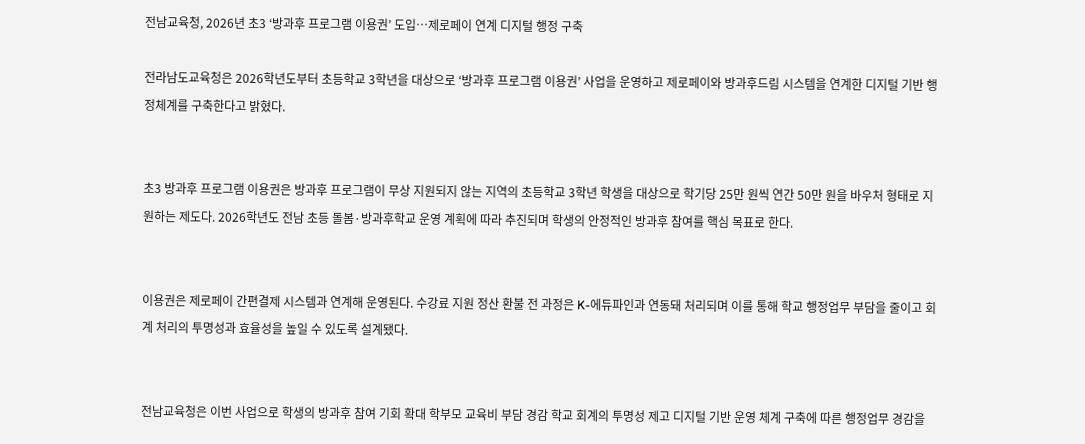전남교육청, 2026년 초3 ‘방과후 프로그램 이용권’ 도입…제로페이 연계 디지털 행정 구축

전라남도교육청은 2026학년도부터 초등학교 3학년을 대상으로 ‘방과후 프로그램 이용권’ 사업을 운영하고 제로페이와 방과후드림 시스템을 연계한 디지털 기반 행정체계를 구축한다고 밝혔다.


초3 방과후 프로그램 이용권은 방과후 프로그램이 무상 지원되지 않는 지역의 초등학교 3학년 학생을 대상으로 학기당 25만 원씩 연간 50만 원을 바우처 형태로 지원하는 제도다. 2026학년도 전남 초등 돌봄·방과후학교 운영 계획에 따라 추진되며 학생의 안정적인 방과후 참여를 핵심 목표로 한다.


이용권은 제로페이 간편결제 시스템과 연계해 운영된다. 수강료 지원 정산 환불 전 과정은 K-에듀파인과 연동돼 처리되며 이를 통해 학교 행정업무 부담을 줄이고 회계 처리의 투명성과 효율성을 높일 수 있도록 설계됐다.


전남교육청은 이번 사업으로 학생의 방과후 참여 기회 확대 학부모 교육비 부담 경감 학교 회계의 투명성 제고 디지털 기반 운영 체계 구축에 따른 행정업무 경감을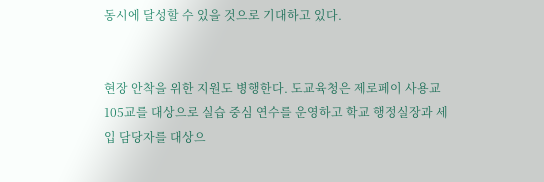동시에 달성할 수 있을 것으로 기대하고 있다.


현장 안착을 위한 지원도 병행한다. 도교육청은 제로페이 사용교 105교를 대상으로 실습 중심 연수를 운영하고 학교 행정실장과 세입 담당자를 대상으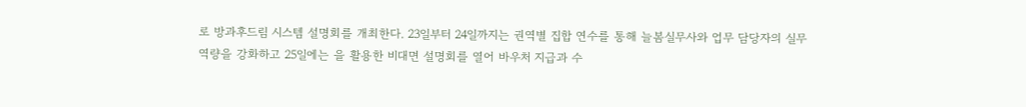로 방과후드림 시스템 설명회를 개최한다. 23일부터 24일까지는 권역별 집합 연수를 통해 늘봄실무사와 업무 담당자의 실무 역량을 강화하고 25일에는 을 활용한 비대면 설명회를 열어 바우처 지급과 수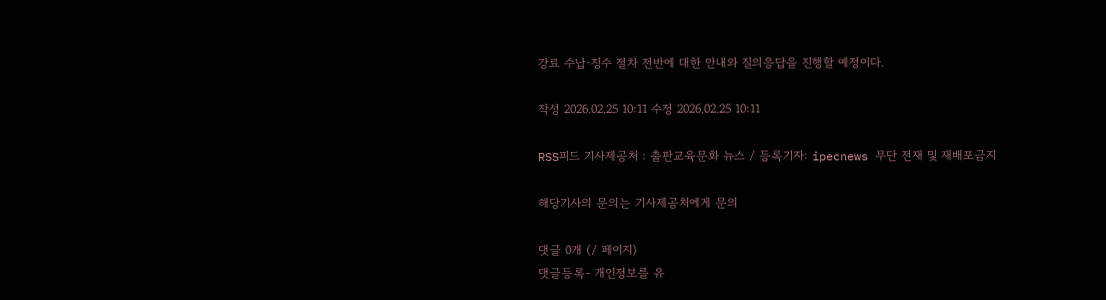강료 수납·징수 절차 전반에 대한 안내와 질의응답을 진행할 예정이다.

작성 2026.02.25 10:11 수정 2026.02.25 10:11

RSS피드 기사제공처 : 출판교육문화 뉴스 / 등록기자: ipecnews 무단 전재 및 재배포금지

해당기사의 문의는 기사제공처에게 문의

댓글 0개 (/ 페이지)
댓글등록- 개인정보를 유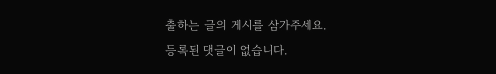출하는 글의 게시를 삼가주세요.
등록된 댓글이 없습니다.